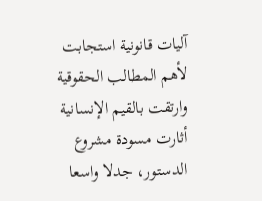آليات قانونية استجابت لأهم المطالب الحقوقية وارتقت بالقيم الإنسانية أثارت مسودة مشروع الدستور، جدلا واسعا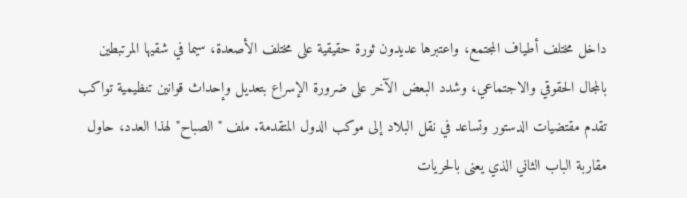داخل مختلف أطياف المجتمع، واعتبرها عديدون ثورة حقيقية على مختلف الأصعدة، سيما في شقيها المرتبطين بالمجال الحقوقي والاجتماعي، وشدد البعض الآخر على ضرورة الإسراع بتعديل وإحداث قوانين تنظيمية تواكب تقدم مقتضيات الدستور وتساعد في نقل البلاد إلى موكب الدول المتقدمة. ملف "الصباح" لهذا العدد، حاول مقاربة الباب الثاني الذي يعنى بالحريات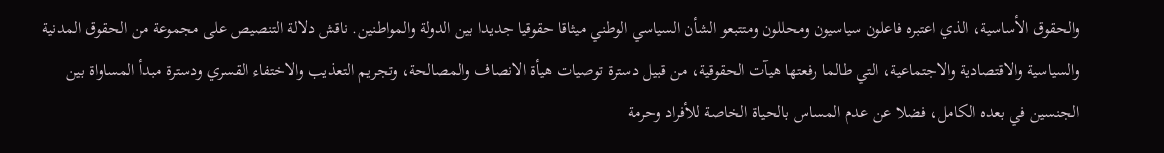والحقوق الأساسية، الذي اعتبره فاعلون سياسيون ومحللون ومتتبعو الشأن السياسي الوطني ميثاقا حقوقيا جديدا بين الدولة والمواطنين. ناقش دلالة التنصيص على مجموعة من الحقوق المدنية والسياسية والاقتصادية والاجتماعية، التي طالما رفعتها هيآت الحقوقية، من قبيل دسترة توصيات هيأة الانصاف والمصالحة، وتجريم التعذيب والاختفاء القسري ودسترة مبدأ المساواة بين الجنسين في بعده الكامل، فضلا عن عدم المساس بالحياة الخاصة للأفراد وحرمة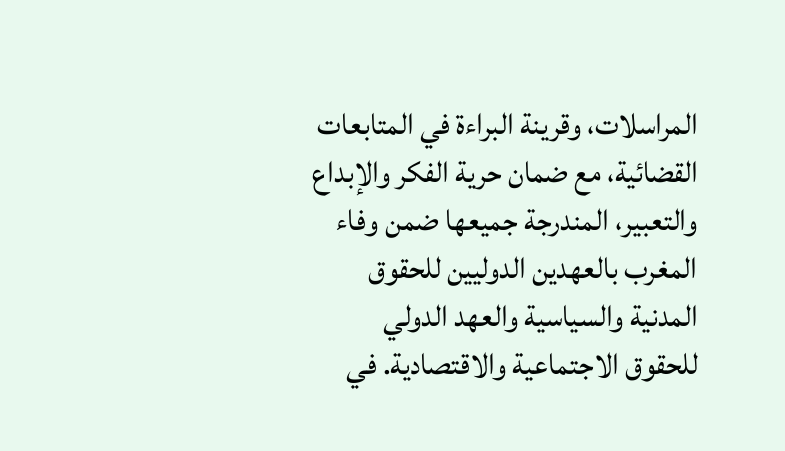المراسلات، وقرينة البراءة في المتابعات القضائية، مع ضمان حرية الفكر والإبداع والتعبير، المندرجة جميعها ضمن وفاء المغرب بالعهدين الدوليين للحقوق المدنية والسياسية والعهد الدولي للحقوق الاجتماعية والاقتصادية. في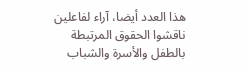هذا العدد أيضا، آراء لفاعلين ناقشوا الحقوق المرتبطة بالطفل والأسرة والشباب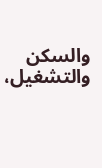والسكن والتشغيل،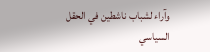وآراء لشباب ناشطين في الحقل السياسي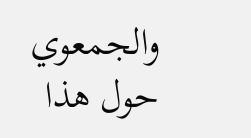والجمعوي حول هذا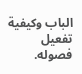الباب وكيفية تفعيل فصوله.